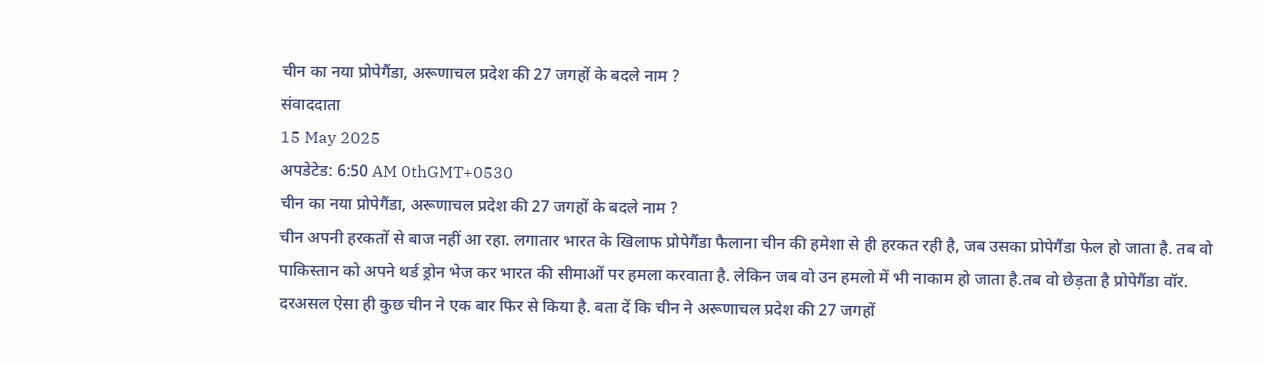चीन का नया प्रोपेगैंडा, अरूणाचल प्रदेश की 27 जगहों के बदले नाम ?
संवाददाता
15 May 2025
अपडेटेड: 6:50 AM 0thGMT+0530
चीन का नया प्रोपेगैंडा, अरूणाचल प्रदेश की 27 जगहों के बदले नाम ?
चीन अपनी हरकतों से बाज नहीं आ रहा. लगातार भारत के खिलाफ प्रोपेगैंडा फैलाना चीन की हमेशा से ही हरकत रही है, जब उसका प्रोपेगैंडा फेल हो जाता है. तब वो पाकिस्तान को अपने थर्ड ड्रोन भेज कर भारत की सीमाओं पर हमला करवाता है. लेकिन जब वो उन हमलो में भी नाकाम हो जाता है.तब वो छेड़ता है प्रोपेगैंडा वॉर. दरअसल ऐसा ही कुछ चीन ने एक बार फिर से किया है. बता दें कि चीन ने अरूणाचल प्रदेश की 27 जगहों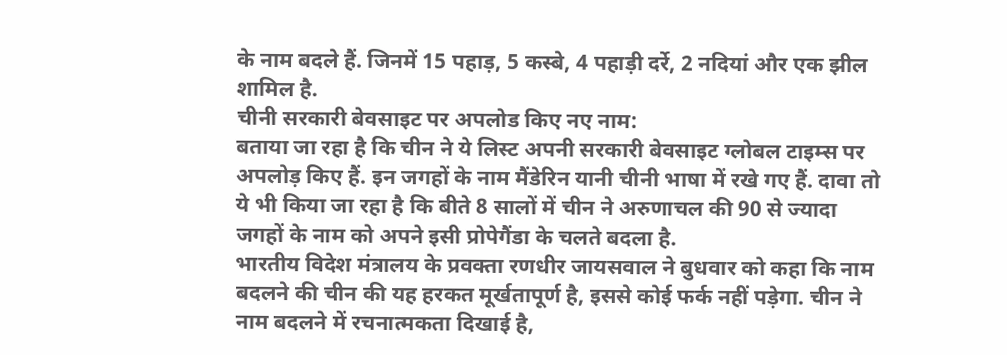के नाम बदले हैं. जिनमें 15 पहाड़, 5 कस्बे, 4 पहाड़ी दर्रे, 2 नदियां और एक झील शामिल है.
चीनी सरकारी बेवसाइट पर अपलोड किए नए नाम:
बताया जा रहा है कि चीन ने ये लिस्ट अपनी सरकारी बेवसाइट ग्लोबल टाइम्स पर अपलोड़ किए हैं. इन जगहों के नाम मैंडेरिन यानी चीनी भाषा में रखे गए हैं. दावा तो ये भी किया जा रहा है कि बीते 8 सालों में चीन ने अरुणाचल की 90 से ज्यादा जगहों के नाम को अपने इसी प्रोपेगैंडा के चलते बदला है.
भारतीय विदेश मंत्रालय के प्रवक्ता रणधीर जायसवाल ने बुधवार को कहा कि नाम बदलने की चीन की यह हरकत मूर्खतापूर्ण है, इससे कोई फर्क नहीं पड़ेगा. चीन ने नाम बदलने में रचनात्मकता दिखाई है,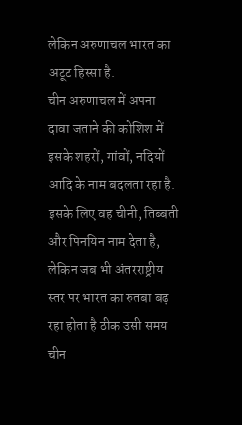लेकिन अरुणाचल भारत का अटूट हिस्सा है.
चीन अरुणाचल में अपना दावा जताने की कोशिश में इसके शहरों, गांवों, नदियों आदि के नाम बदलता रहा है. इसके लिए वह चीनी, तिब्बती और पिनयिन नाम देता है, लेकिन जब भी अंतरराष्ट्रीय स्तर पर भारत का रुतबा बढ़ रहा होता है ठीक उसी समय चीन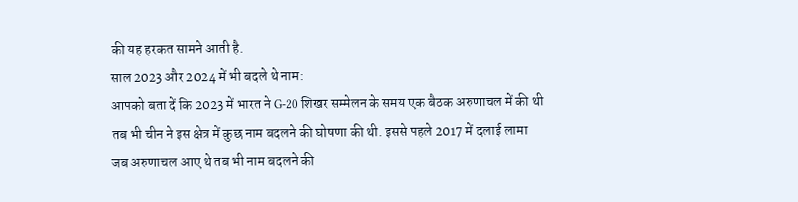की यह हरकत सामने आती है.
साल 2023 और 2024 में भी बदले थे नाम:
आपको बता दें कि 2023 में भारत ने G-20 शिखर सम्मेलन के समय एक बैठक अरुणाचल में की थी तब भी चीन ने इस क्षेत्र में कुछ नाम बदलने की घोषणा की थी. इससे पहले 2017 में दलाई लामा जब अरुणाचल आए थे तब भी नाम बदलने की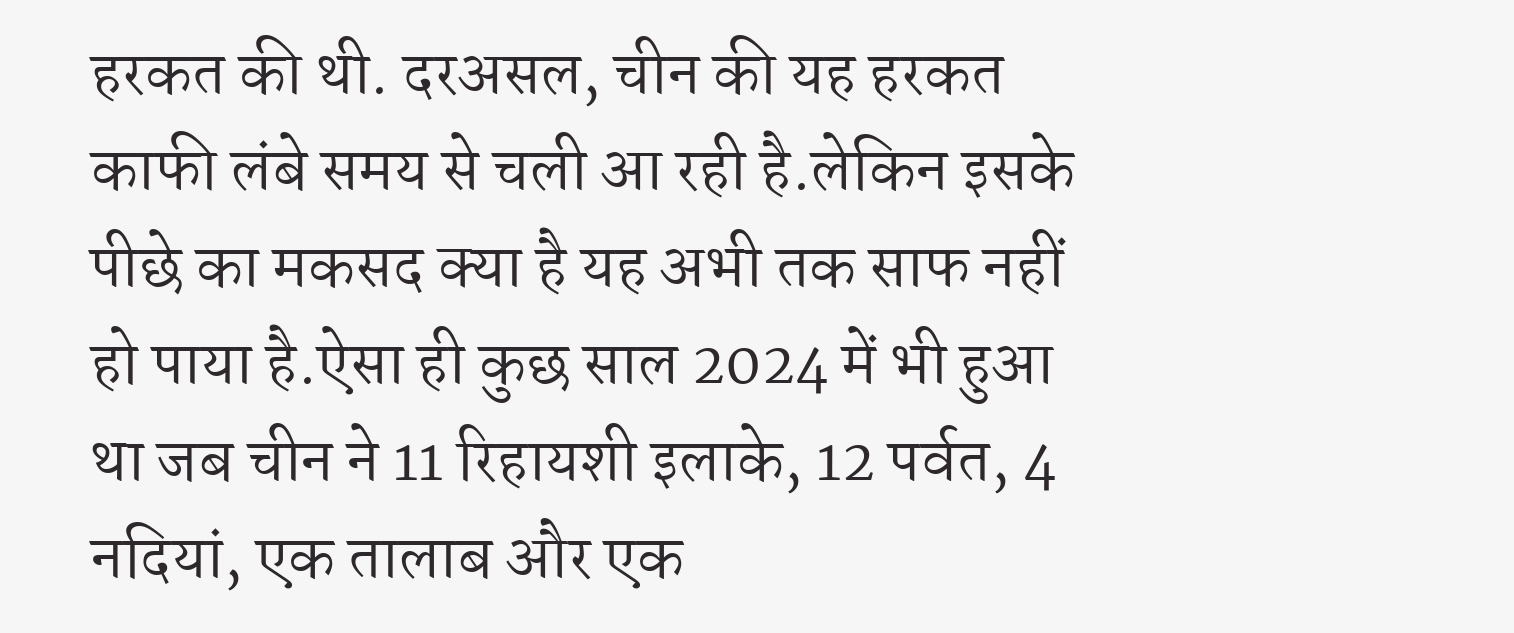हरकत की थी. दरअसल, चीन की यह हरकत काफी लंबे समय से चली आ रही है.लेकिन इसके पीछे का मकसद क्या है यह अभी तक साफ नहीं हो पाया है.ऐसा ही कुछ साल 2024 में भी हुआ था जब चीन ने 11 रिहायशी इलाके, 12 पर्वत, 4 नदियां, एक तालाब और एक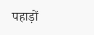पहाड़ों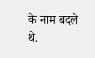के नाम बदले थे.